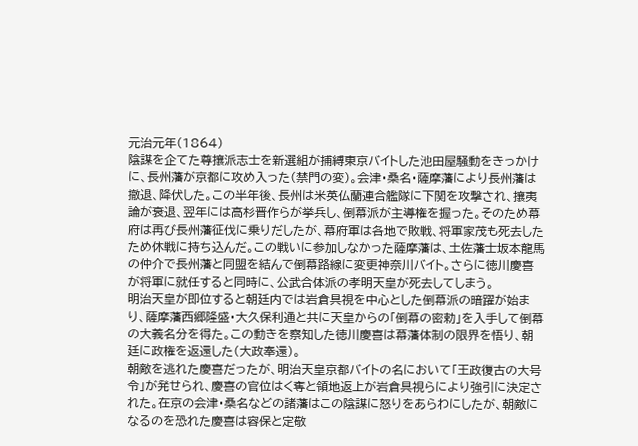元治元年(1864)
陰謀を企てた尊攘派志士を新選組が捕縛東京バイトした池田屋騒動をきっかけに、長州藩が京都に攻め入った(禁門の変)。会津・桑名・薩摩藩により長州藩は撤退、降伏した。この半年後、長州は米英仏蘭連合艦隊に下関を攻撃され、攘夷論が衰退、翌年には高杉晋作らが挙兵し、倒幕派が主導権を握った。そのため幕府は再び長州藩征伐に乗りだしたが、幕府軍は各地で敗戦、将軍家茂も死去したため休戦に持ち込んだ。この戦いに参加しなかった薩摩藩は、土佐藩士坂本龍馬の仲介で長州藩と同盟を結んで倒幕路線に変更神奈川バイト。さらに徳川慶喜が将軍に就任すると同時に、公武合体派の孝明天皇が死去してしまう。
明治天皇が即位すると朝廷内では岩倉具視を中心とした倒幕派の暗躍が始まり、薩摩藩西郷隆盛・大久保利通と共に天皇からの「倒幕の密勅」を入手して倒幕の大義名分を得た。この動きを察知した徳川慶喜は幕藩体制の限界を悟り、朝廷に政権を返還した(大政奉還)。
朝敵を逃れた慶喜だったが、明治天皇京都バイトの名において「王政復古の大号令」が発せられ、慶喜の官位はく奪と領地返上が岩倉具視らにより強引に決定された。在京の会津・桑名などの諸藩はこの陰謀に怒りをあらわにしたが、朝敵になるのを恐れた慶喜は容保と定敬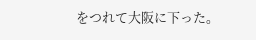をつれて大阪に下った。